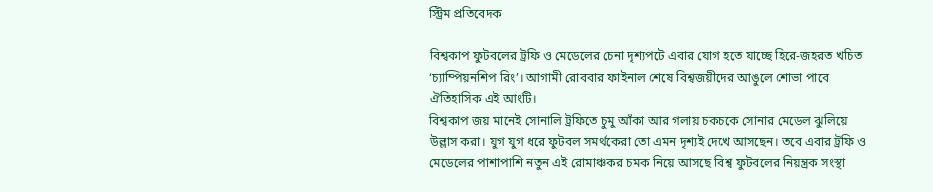স্ট্রিম প্রতিবেদক

বিশ্বকাপ ফুটবলের ট্রফি ও মেডেলের চেনা দৃশ্যপটে এবার যোগ হতে যাচ্ছে হিরে-জহরত খচিত ‘চ্যাম্পিয়নশিপ রিং’। আগামী রোববার ফাইনাল শেষে বিশ্বজয়ীদের আঙুলে শোভা পাবে ঐতিহাসিক এই আংটি।
বিশ্বকাপ জয় মানেই সোনালি ট্রফিতে চুমু আঁকা আর গলায় চকচকে সোনার মেডেল ঝুলিয়ে উল্লাস করা। যুগ যুগ ধরে ফুটবল সমর্থকেরা তো এমন দৃশ্যই দেখে আসছেন। তবে এবার ট্রফি ও মেডেলের পাশাপাশি নতুন এই রোমাঞ্চকর চমক নিয়ে আসছে বিশ্ব ফুটবলের নিয়ন্ত্রক সংস্থা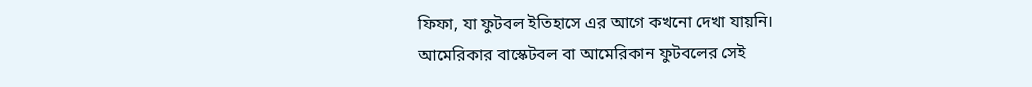ফিফা, যা ফুটবল ইতিহাসে এর আগে কখনো দেখা যায়নি।
আমেরিকার বাস্কেটবল বা আমেরিকান ফুটবলের সেই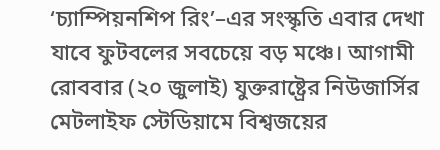‘চ্যাম্পিয়নশিপ রিং’–এর সংস্কৃতি এবার দেখা যাবে ফুটবলের সবচেয়ে বড় মঞ্চে। আগামী রোববার (২০ জুলাই) যুক্তরাষ্ট্রের নিউজার্সির মেটলাইফ স্টেডিয়ামে বিশ্বজয়ের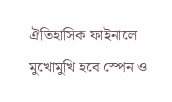ঐতিহাসিক ফাইনালে মুখোমুখি হবে স্পেন ও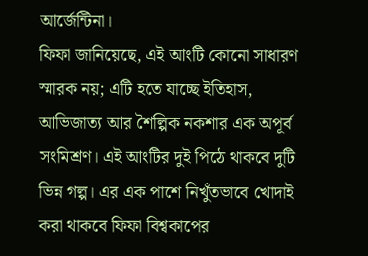আর্জেন্টিনা।
ফিফা জানিয়েছে, এই আংটি কোনো সাধারণ স্মারক নয়; এটি হতে যাচ্ছে ইতিহাস, আভিজাত্য আর শৈল্পিক নকশার এক অপূর্ব সংমিশ্রণ। এই আংটির দুই পিঠে থাকবে দুটি ভিন্ন গল্প। এর এক পাশে নিখুঁতভাবে খোদাই করা থাকবে ফিফা বিশ্বকাপের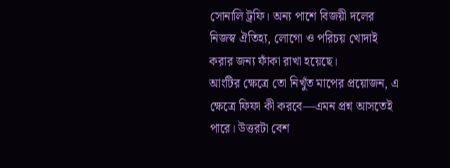সোনালি ট্রফি। অন্য পাশে বিজয়ী দলের নিজস্ব ঐতিহ্য, লোগো ও পরিচয় খোদাই করার জন্য ফাঁকা রাখা হয়েছে।
আংটির ক্ষেত্রে তো নিখুঁত মাপের প্রয়োজন, এ ক্ষেত্রে ফিফা কী করবে—এমন প্রশ্ন আসতেই পারে। উত্তরটা বেশ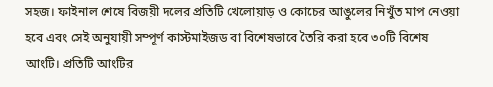সহজ। ফাইনাল শেষে বিজয়ী দলের প্রতিটি খেলোয়াড় ও কোচের আঙুলের নিখুঁত মাপ নেওয়া হবে এবং সেই অনুযায়ী সম্পূর্ণ কাস্টমাইজড বা বিশেষভাবে তৈরি করা হবে ৩০টি বিশেষ আংটি। প্রতিটি আংটির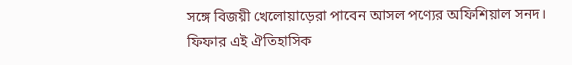সঙ্গে বিজয়ী খেলোয়াড়েরা পাবেন আসল পণ্যের অফিশিয়াল সনদ।
ফিফার এই ঐতিহাসিক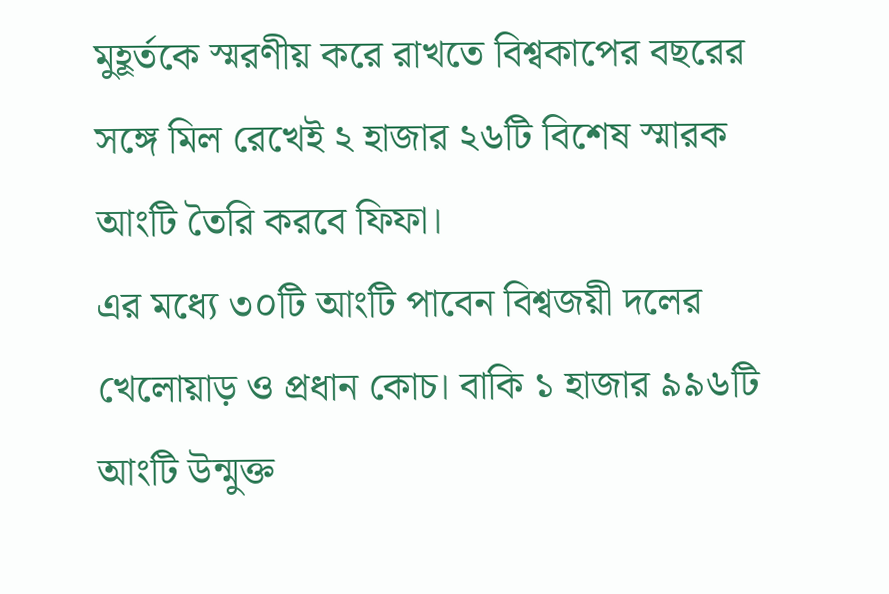মুহূর্তকে স্মরণীয় করে রাখতে বিশ্বকাপের বছরের সঙ্গে মিল রেখেই ২ হাজার ২৬টি বিশেষ স্মারক আংটি তৈরি করবে ফিফা।
এর মধ্যে ৩০টি আংটি পাবেন বিশ্বজয়ী দলের খেলোয়াড় ও প্রধান কোচ। বাকি ১ হাজার ৯৯৬টি আংটি উন্মুক্ত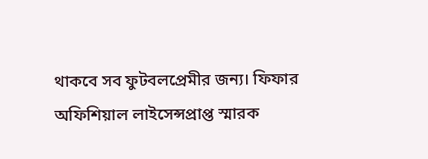থাকবে সব ফুটবলপ্রেমীর জন্য। ফিফার অফিশিয়াল লাইসেন্সপ্রাপ্ত স্মারক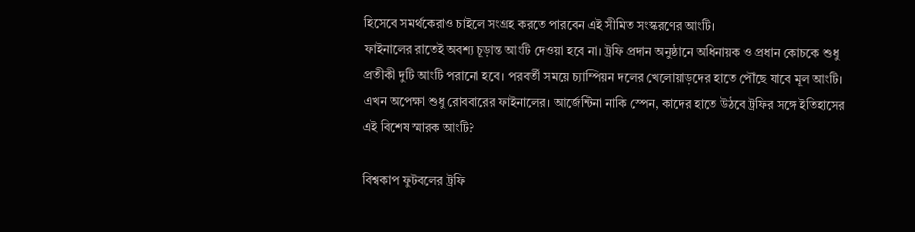হিসেবে সমর্থকেরাও চাইলে সংগ্রহ করতে পারবেন এই সীমিত সংস্করণের আংটি।
ফাইনালের রাতেই অবশ্য চূড়ান্ত আংটি দেওয়া হবে না। ট্রফি প্রদান অনুষ্ঠানে অধিনায়ক ও প্রধান কোচকে শুধু প্রতীকী দুটি আংটি পরানো হবে। পরবর্তী সময়ে চ্যাম্পিয়ন দলের খেলোয়াড়দের হাতে পৌঁছে যাবে মূল আংটি।
এখন অপেক্ষা শুধু রোববারের ফাইনালের। আর্জেন্টিনা নাকি স্পেন, কাদের হাতে উঠবে ট্রফির সঙ্গে ইতিহাসের এই বিশেষ স্মারক আংটি?

বিশ্বকাপ ফুটবলের ট্রফি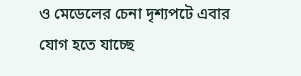ও মেডেলের চেনা দৃশ্যপটে এবার যোগ হতে যাচ্ছে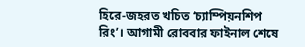হিরে-জহরত খচিত ‘চ্যাম্পিয়নশিপ রিং’। আগামী রোববার ফাইনাল শেষে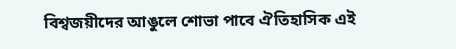বিশ্বজয়ীদের আঙুলে শোভা পাবে ঐতিহাসিক এই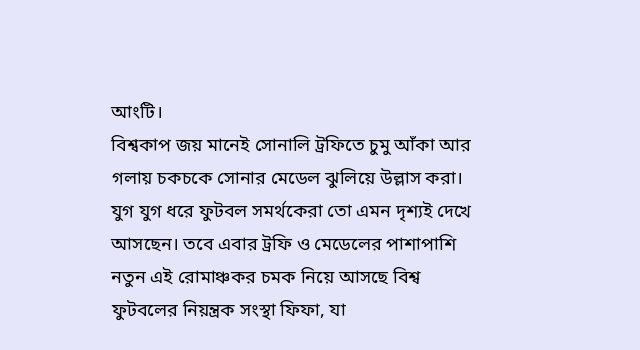আংটি।
বিশ্বকাপ জয় মানেই সোনালি ট্রফিতে চুমু আঁকা আর গলায় চকচকে সোনার মেডেল ঝুলিয়ে উল্লাস করা। যুগ যুগ ধরে ফুটবল সমর্থকেরা তো এমন দৃশ্যই দেখে আসছেন। তবে এবার ট্রফি ও মেডেলের পাশাপাশি নতুন এই রোমাঞ্চকর চমক নিয়ে আসছে বিশ্ব ফুটবলের নিয়ন্ত্রক সংস্থা ফিফা, যা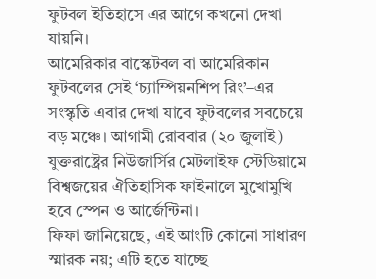ফুটবল ইতিহাসে এর আগে কখনো দেখা যায়নি।
আমেরিকার বাস্কেটবল বা আমেরিকান ফুটবলের সেই ‘চ্যাম্পিয়নশিপ রিং’–এর সংস্কৃতি এবার দেখা যাবে ফুটবলের সবচেয়ে বড় মঞ্চে। আগামী রোববার (২০ জুলাই) যুক্তরাষ্ট্রের নিউজার্সির মেটলাইফ স্টেডিয়ামে বিশ্বজয়ের ঐতিহাসিক ফাইনালে মুখোমুখি হবে স্পেন ও আর্জেন্টিনা।
ফিফা জানিয়েছে, এই আংটি কোনো সাধারণ স্মারক নয়; এটি হতে যাচ্ছে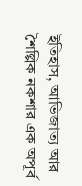ইতিহাস, আভিজাত্য আর শৈল্পিক নকশার এক অপূর্ব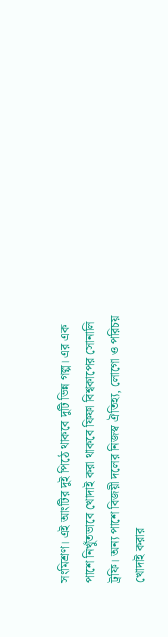সংমিশ্রণ। এই আংটির দুই পিঠে থাকবে দুটি ভিন্ন গল্প। এর এক পাশে নিখুঁতভাবে খোদাই করা থাকবে ফিফা বিশ্বকাপের সোনালি ট্রফি। অন্য পাশে বিজয়ী দলের নিজস্ব ঐতিহ্য, লোগো ও পরিচয় খোদাই করার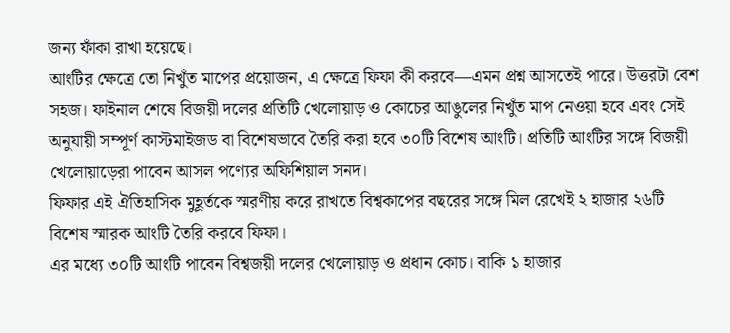জন্য ফাঁকা রাখা হয়েছে।
আংটির ক্ষেত্রে তো নিখুঁত মাপের প্রয়োজন, এ ক্ষেত্রে ফিফা কী করবে—এমন প্রশ্ন আসতেই পারে। উত্তরটা বেশ সহজ। ফাইনাল শেষে বিজয়ী দলের প্রতিটি খেলোয়াড় ও কোচের আঙুলের নিখুঁত মাপ নেওয়া হবে এবং সেই অনুযায়ী সম্পূর্ণ কাস্টমাইজড বা বিশেষভাবে তৈরি করা হবে ৩০টি বিশেষ আংটি। প্রতিটি আংটির সঙ্গে বিজয়ী খেলোয়াড়েরা পাবেন আসল পণ্যের অফিশিয়াল সনদ।
ফিফার এই ঐতিহাসিক মুহূর্তকে স্মরণীয় করে রাখতে বিশ্বকাপের বছরের সঙ্গে মিল রেখেই ২ হাজার ২৬টি বিশেষ স্মারক আংটি তৈরি করবে ফিফা।
এর মধ্যে ৩০টি আংটি পাবেন বিশ্বজয়ী দলের খেলোয়াড় ও প্রধান কোচ। বাকি ১ হাজার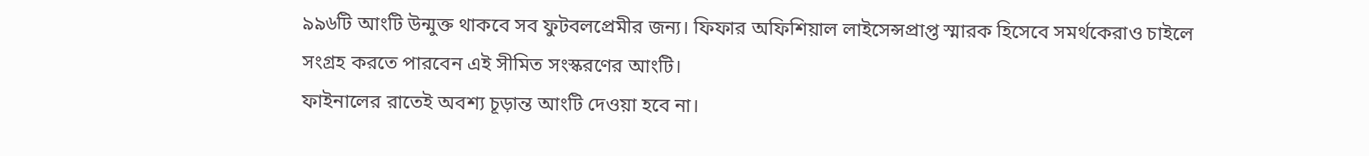৯৯৬টি আংটি উন্মুক্ত থাকবে সব ফুটবলপ্রেমীর জন্য। ফিফার অফিশিয়াল লাইসেন্সপ্রাপ্ত স্মারক হিসেবে সমর্থকেরাও চাইলে সংগ্রহ করতে পারবেন এই সীমিত সংস্করণের আংটি।
ফাইনালের রাতেই অবশ্য চূড়ান্ত আংটি দেওয়া হবে না।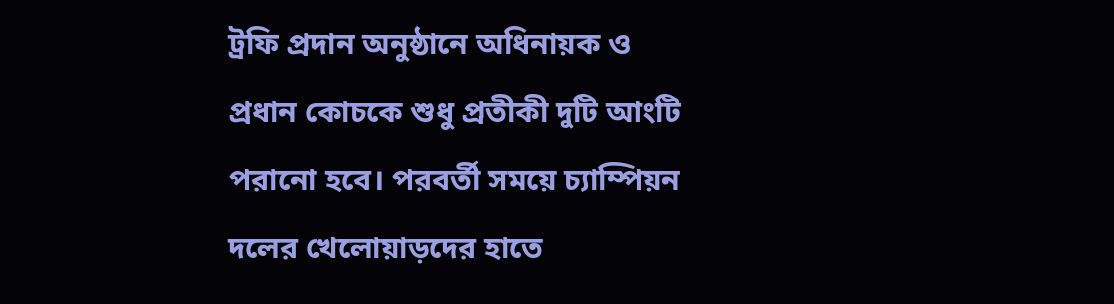ট্রফি প্রদান অনুষ্ঠানে অধিনায়ক ও প্রধান কোচকে শুধু প্রতীকী দুটি আংটি পরানো হবে। পরবর্তী সময়ে চ্যাম্পিয়ন দলের খেলোয়াড়দের হাতে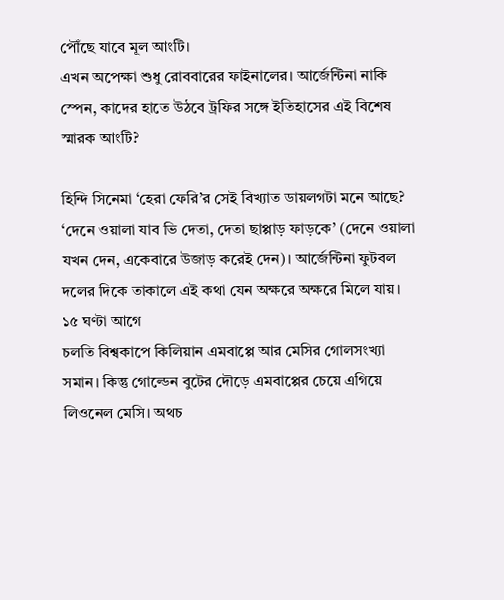পৌঁছে যাবে মূল আংটি।
এখন অপেক্ষা শুধু রোববারের ফাইনালের। আর্জেন্টিনা নাকি স্পেন, কাদের হাতে উঠবে ট্রফির সঙ্গে ইতিহাসের এই বিশেষ স্মারক আংটি?

হিন্দি সিনেমা ‘হেরা ফেরি’র সেই বিখ্যাত ডায়লগটা মনে আছে? ‘দেনে ওয়ালা যাব ভি দেতা, দেতা ছাপ্পাড় ফাড়কে’ (দেনে ওয়ালা যখন দেন, একেবারে উজাড় করেই দেন)। আর্জেন্টিনা ফুটবল দলের দিকে তাকালে এই কথা যেন অক্ষরে অক্ষরে মিলে যায়।
১৫ ঘণ্টা আগে
চলতি বিশ্বকাপে কিলিয়ান এমবাপ্পে আর মেসির গোলসংখ্যা সমান। কিন্তু গোল্ডেন বুটের দৌড়ে এমবাপ্পের চেয়ে এগিয়ে লিওনেল মেসি। অথচ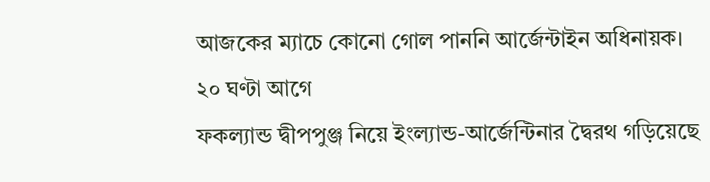আজকের ম্যাচে কোনো গোল পাননি আর্জেন্টাইন অধিনায়ক।
২০ ঘণ্টা আগে
ফকল্যান্ড দ্বীপপুঞ্জ নিয়ে ইংল্যান্ড-আর্জেন্টিনার দ্বৈরথ গড়িয়েছে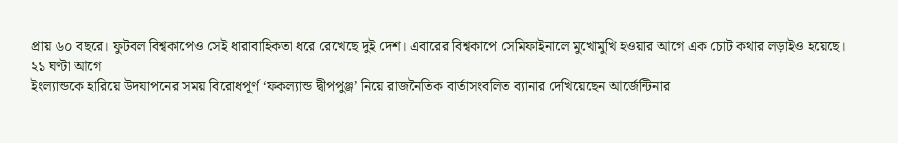প্রায় ৬০ বছরে। ফুটবল বিশ্বকাপেও সেই ধারাবাহিকতা ধরে রেখেছে দুই দেশ। এবারের বিশ্বকাপে সেমিফাইনালে মুখোমুখি হওয়ার আগে এক চোট কথার লড়াইও হয়েছে।
২১ ঘণ্টা আগে
ইংল্যান্ডকে হারিয়ে উদযাপনের সময় বিরোধপূর্ণ ‘ফকল্যান্ড দ্বীপপুঞ্জ’ নিয়ে রাজনৈতিক বার্তাসংবলিত ব্যানার দেখিয়েছেন আর্জেন্টিনার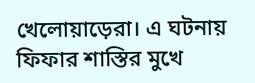খেলোয়াড়েরা। এ ঘটনায় ফিফার শাস্তির মুখে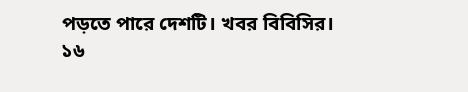পড়তে পারে দেশটি। খবর বিবিসির।
১৬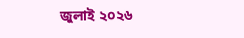জুলাই ২০২৬